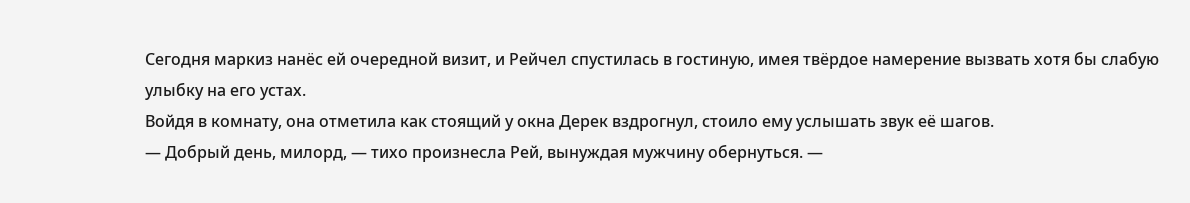Сегодня маркиз нанёс ей очередной визит, и Рейчел спустилась в гостиную, имея твёрдое намерение вызвать хотя бы слабую улыбку на его устах.
Войдя в комнату, она отметила как стоящий у окна Дерек вздрогнул, стоило ему услышать звук её шагов.
— Добрый день, милорд, — тихо произнесла Рей, вынуждая мужчину обернуться. —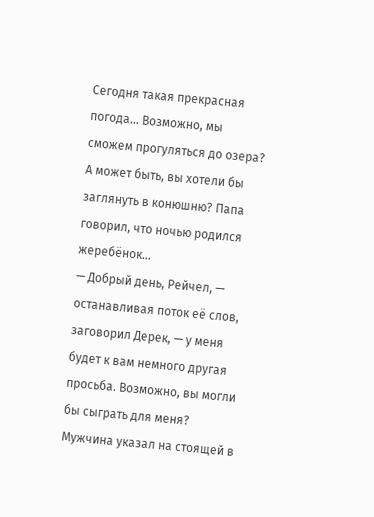Сегодня такая прекрасная погода… Возможно, мы сможем прогуляться до озера? А может быть, вы хотели бы заглянуть в конюшню? Папа говорил, что ночью родился жеребёнок…
— Добрый день, Рейчел, — останавливая поток её слов, заговорил Дерек, — у меня будет к вам немного другая просьба. Возможно, вы могли бы сыграть для меня?
Мужчина указал на стоящей в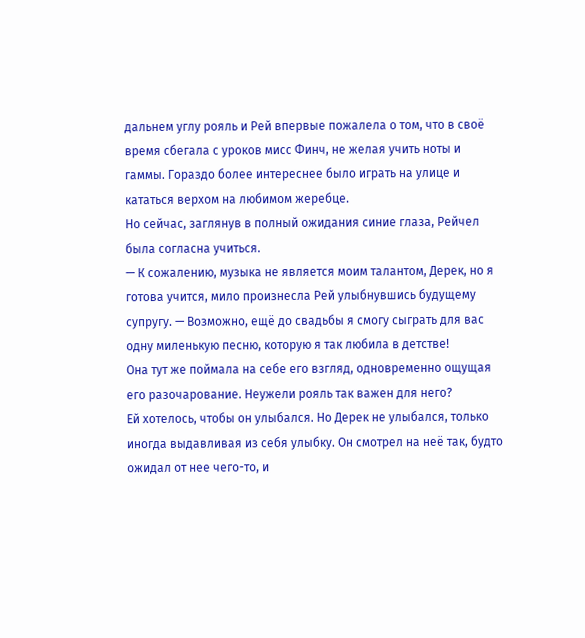дальнем углу рояль и Рей впервые пожалела о том, что в своё время сбегала с уроков мисс Финч, не желая учить ноты и гаммы. Гораздо более интереснее было играть на улице и кататься верхом на любимом жеребце.
Но сейчас, заглянув в полный ожидания синие глаза, Рейчел была согласна учиться.
— К сожалению, музыка не является моим талантом, Дерек, но я готова учится, мило произнесла Рей улыбнувшись будущему супругу. — Возможно, ещё до свадьбы я смогу сыграть для вас одну миленькую песню, которую я так любила в детстве!
Она тут же поймала на себе его взгляд, одновременно ощущая его разочарование. Неужели рояль так важен для него?
Ей хотелось, чтобы он улыбался. Но Дерек не улыбался, только иногда выдавливая из себя улыбку. Он смотрел на неё так, будто ожидал от нее чего-то, и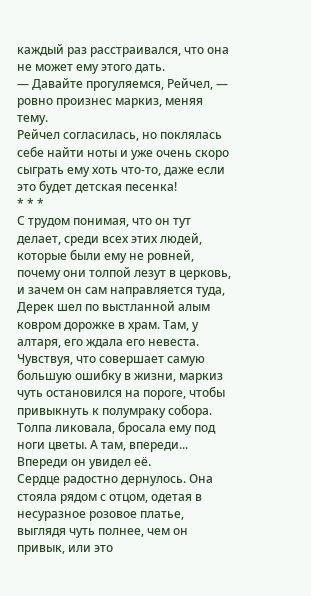каждый раз расстраивался, что она не может ему этого дать.
— Давайте прогуляемся, Рейчел, — ровно произнес маркиз, меняя тему.
Рейчел согласилась, но поклялась себе найти ноты и уже очень скоро сыграть ему хоть что-то, даже если это будет детская песенка!
* * *
С трудом понимая, что он тут делает, среди всех этих людей, которые были ему не ровней, почему они толпой лезут в церковь, и зачем он сам направляется туда, Дерек шел по выстланной алым ковром дорожке в храм. Там, у алтаря, его ждала его невеста. Чувствуя, что совершает самую большую ошибку в жизни, маркиз чуть остановился на пороге, чтобы привыкнуть к полумраку собора. Толпа ликовала, бросала ему под ноги цветы. А там, впереди... Впереди он увидел её.
Сердце радостно дернулось. Она стояла рядом с отцом, одетая в несуразное розовое платье, выглядя чуть полнее, чем он привык, или это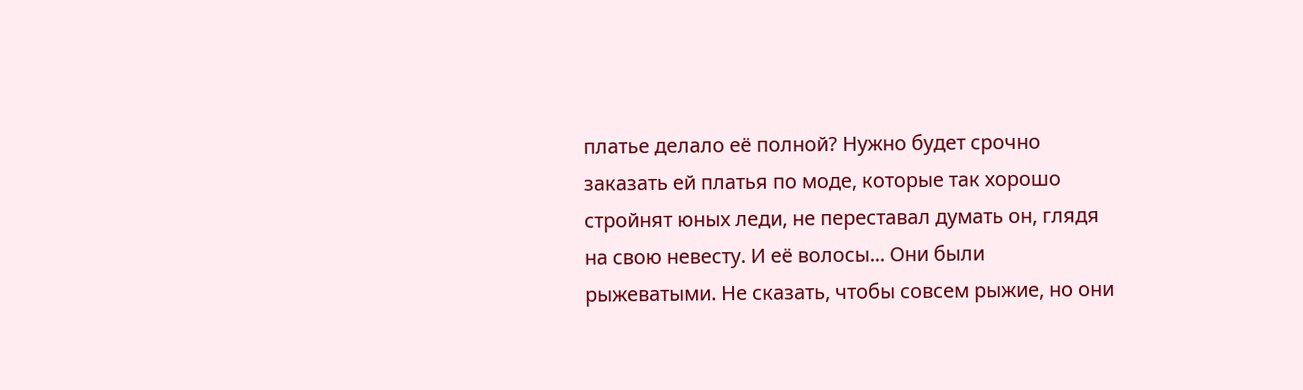платье делало её полной? Нужно будет срочно заказать ей платья по моде, которые так хорошо стройнят юных леди, не переставал думать он, глядя на свою невесту. И её волосы... Они были рыжеватыми. Не сказать, чтобы совсем рыжие, но они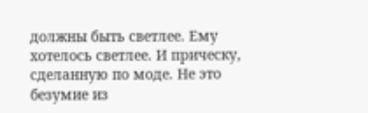должны быть светлее. Ему хотелось светлее. И прическу, сделанную по моде. Не это безумие из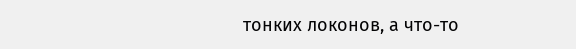тонких локонов, а что-то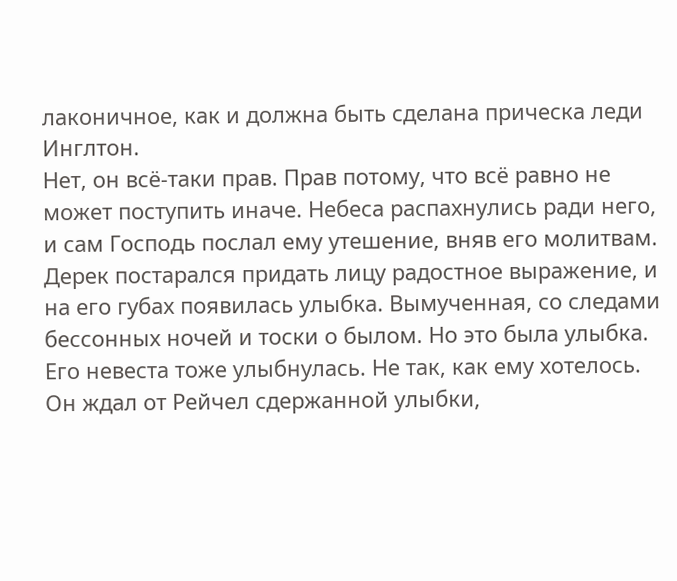лаконичное, как и должна быть сделана прическа леди Инглтон.
Нет, он всё-таки прав. Прав потому, что всё равно не может поступить иначе. Небеса распахнулись ради него, и сам Господь послал ему утешение, вняв его молитвам. Дерек постарался придать лицу радостное выражение, и на его губах появилась улыбка. Вымученная, со следами бессонных ночей и тоски о былом. Но это была улыбка.
Его невеста тоже улыбнулась. Не так, как ему хотелось. Он ждал от Рейчел сдержанной улыбки,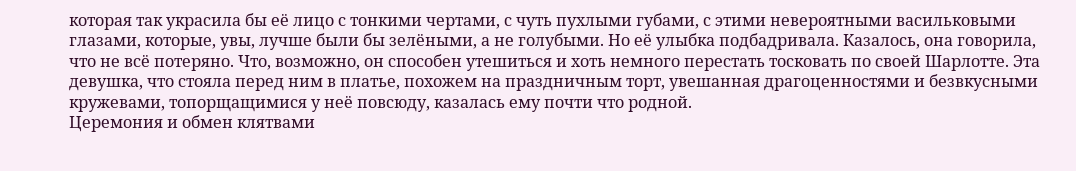которая так украсила бы её лицо с тонкими чертами, с чуть пухлыми губами, с этими невероятными васильковыми глазами, которые, увы, лучше были бы зелёными, а не голубыми. Но её улыбка подбадривала. Казалось, она говорила, что не всё потеряно. Что, возможно, он способен утешиться и хоть немного перестать тосковать по своей Шарлотте. Эта девушка, что стояла перед ним в платье, похожем на праздничным торт, увешанная драгоценностями и безвкусными кружевами, топорщащимися у неё повсюду, казалась ему почти что родной.
Церемония и обмен клятвами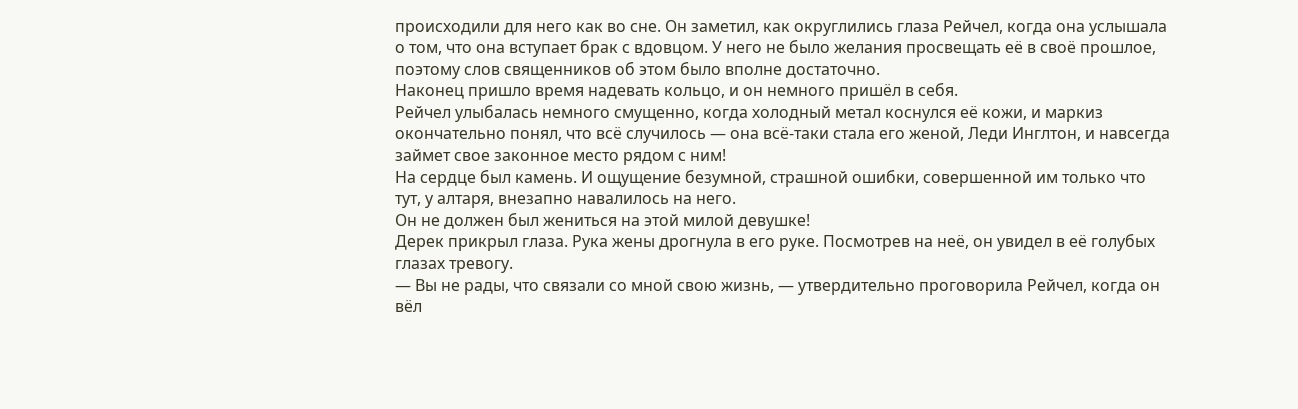происходили для него как во сне. Он заметил, как округлились глаза Рейчел, когда она услышала о том, что она вступает брак с вдовцом. У него не было желания просвещать её в своё прошлое, поэтому слов священников об этом было вполне достаточно.
Наконец пришло время надевать кольцо, и он немного пришёл в себя.
Рейчел улыбалась немного смущенно, когда холодный метал коснулся её кожи, и маркиз окончательно понял, что всё случилось — она всё-таки стала его женой, Леди Инглтон, и навсегда займет свое законное место рядом с ним!
На сердце был камень. И ощущение безумной, страшной ошибки, совершенной им только что тут, у алтаря, внезапно навалилось на него.
Он не должен был жениться на этой милой девушке!
Дерек прикрыл глаза. Рука жены дрогнула в его руке. Посмотрев на неё, он увидел в её голубых глазах тревогу.
— Вы не рады, что связали со мной свою жизнь, — утвердительно проговорила Рейчел, когда он вёл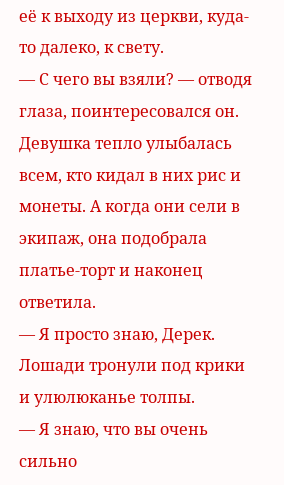её к выходу из церкви, куда-то далеко, к свету.
— С чего вы взяли? — отводя глаза, поинтересовался он.
Девушка тепло улыбалась всем, кто кидал в них рис и монеты. А когда они сели в экипаж, она подобрала платье-торт и наконец ответила.
— Я просто знаю, Дерек.
Лошади тронули под крики и улюлюканье толпы.
— Я знаю, что вы очень сильно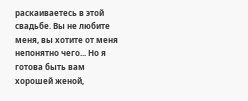раскаиваетесь в этой свадьбе. Вы не любите меня, вы хотите от меня непонятно чего... Но я готова быть вам хорошей женой,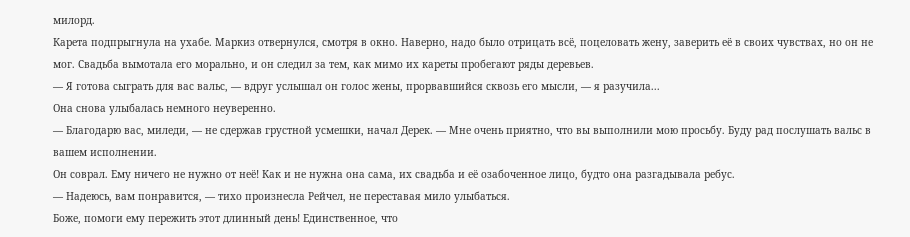милорд.
Карета подпрыгнула на ухабе. Маркиз отвернулся, смотря в окно. Наверно, надо было отрицать всё, поцеловать жену, заверить её в своих чувствах, но он не мог. Свадьба вымотала его морально, и он следил за тем, как мимо их кареты пробегают ряды деревьев.
— Я готова сыграть для вас вальс, — вдруг услышал он голос жены, прорвавшийся сквозь его мысли, — я разучила...
Она снова улыбалась немного неуверенно.
— Благодарю вас, миледи, — не сдержав грустной усмешки, начал Дерек. — Мне очень приятно, что вы выполнили мою просьбу. Буду рад послушать вальс в вашем исполнении.
Он соврал. Ему ничего не нужно от неё! Как и не нужна она сама, их свадьба и её озабоченное лицо, будто она разгадывала ребус.
— Надеюсь, вам понравится, — тихо произнесла Рейчел, не переставая мило улыбаться.
Боже, помоги ему пережить этот длинный день! Единственное, что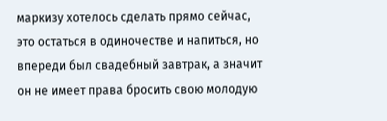маркизу хотелось сделать прямо сейчас, это остаться в одиночестве и напиться, но впереди был свадебный завтрак, а значит он не имеет права бросить свою молодую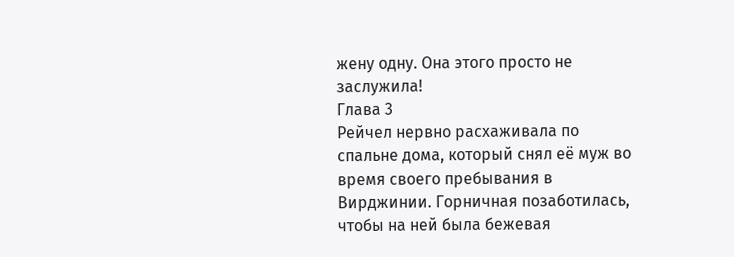жену одну. Она этого просто не заслужила!
Глава 3
Рейчел нервно расхаживала по спальне дома, который снял её муж во время своего пребывания в Вирджинии. Горничная позаботилась, чтобы на ней была бежевая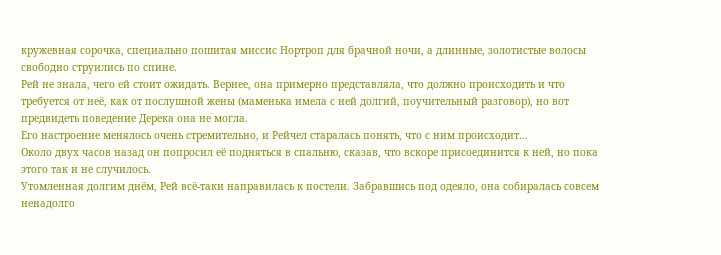кружевная сорочка, специально пошитая миссис Нортроп для брачной ночи, а длинные, золотистые волосы свободно струились по спине.
Рей не знала, чего ей стоит ожидать. Вернее, она примерно представляла, что должно происходить и что требуется от неё, как от послушной жены (маменька имела с ней долгий, поучительный разговор), но вот предвидеть поведение Дерека она не могла.
Его настроение менялось очень стремительно, и Рейчел старалась понять, что с ним происходит…
Около двух часов назад он попросил её подняться в спальню, сказав, что вскоре присоединится к ней, но пока этого так и не случилось.
Утомленная долгим днём, Рей всё-таки направилась к постели. Забравшись под одеяло, она собиралась совсем ненадолго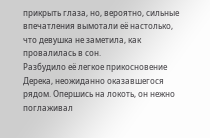прикрыть глаза, но, вероятно, сильные впечатления вымотали её настолько, что девушка не заметила, как провалилась в сон.
Разбудило её легкое прикосновение Дерека, неожиданно оказавшегося рядом. Опершись на локоть, он нежно поглаживал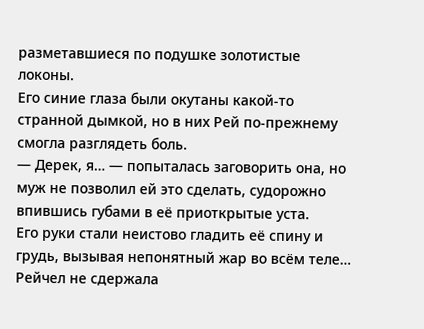разметавшиеся по подушке золотистые локоны.
Его синие глаза были окутаны какой-то странной дымкой, но в них Рей по-прежнему смогла разглядеть боль.
— Дерек, я… — попыталась заговорить она, но муж не позволил ей это сделать, судорожно впившись губами в её приоткрытые уста.
Его руки стали неистово гладить её спину и грудь, вызывая непонятный жар во всём теле…
Рейчел не сдержала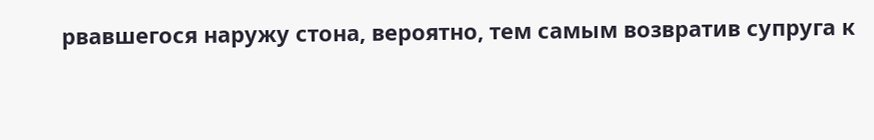рвавшегося наружу стона, вероятно, тем самым возвратив супруга к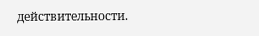действительности.